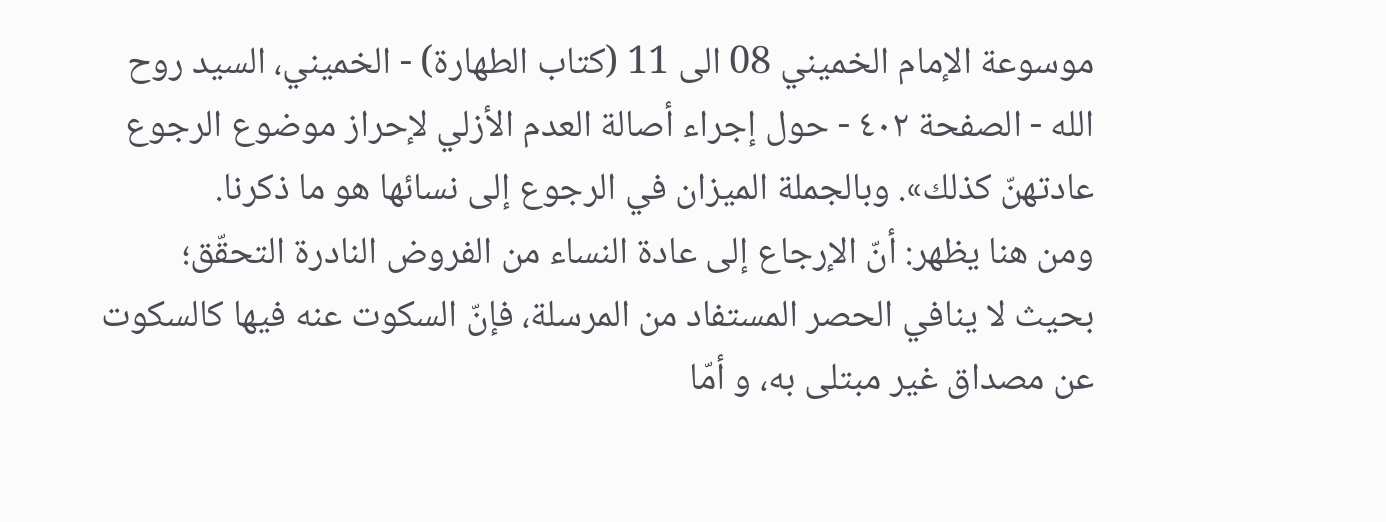موسوعة الإمام الخميني 08 الى 11 (كتاب الطهارة) - الخميني، السيد روح الله - الصفحة ٤٠٢ - حول إجراء أصالة العدم الأزلي لإحراز موضوع الرجوع
عادتهنّ كذلك». وبالجملة الميزان في الرجوع إلى نسائها هو ما ذكرنا.
ومن هنا يظهر: أنّ الإرجاع إلى عادة النساء من الفروض النادرة التحقّق؛ بحيث لا ينافي الحصر المستفاد من المرسلة، فإنّ السكوت عنه فيها كالسكوت عن مصداق غير مبتلى به، و أمّا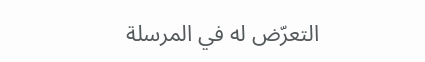التعرّض له في المرسلة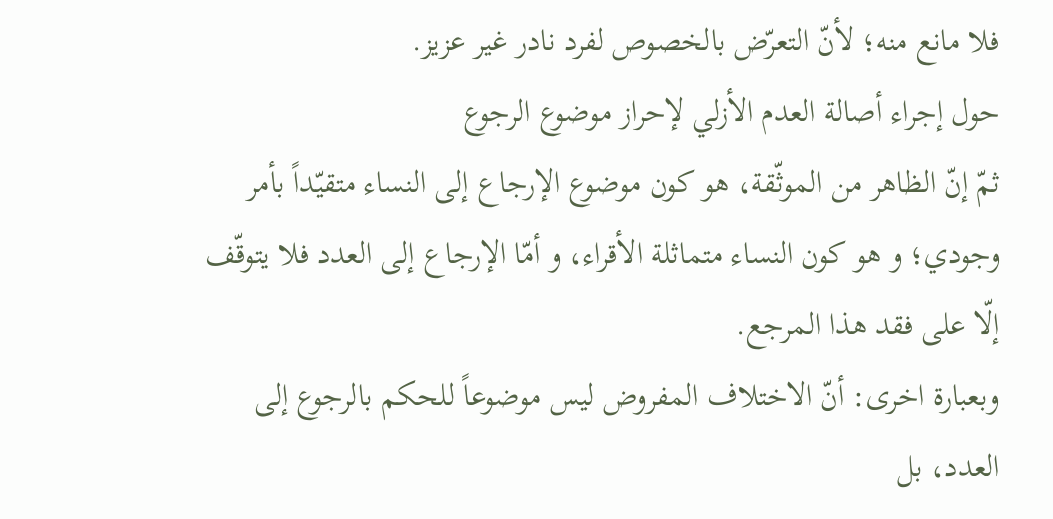فلا مانع منه؛ لأنّ التعرّض بالخصوص لفرد نادر غير عزيز.
حول إجراء أصالة العدم الأزلي لإحراز موضوع الرجوع
ثمّ إنّ الظاهر من الموثّقة، هو كون موضوع الإرجاع إلى النساء متقيّداً بأمر وجودي؛ و هو كون النساء متماثلة الأقراء، و أمّا الإرجاع إلى العدد فلا يتوقّف إلّا على فقد هذا المرجع.
وبعبارة اخرى: أنّ الاختلاف المفروض ليس موضوعاً للحكم بالرجوع إلى العدد، بل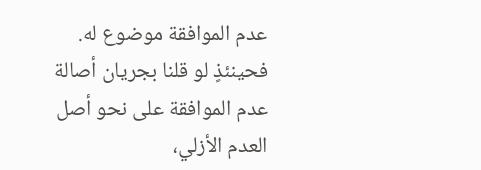عدم الموافقة موضوع له.
فحينئذٍ لو قلنا بجريان أصالة عدم الموافقة على نحو أصل العدم الأزلي،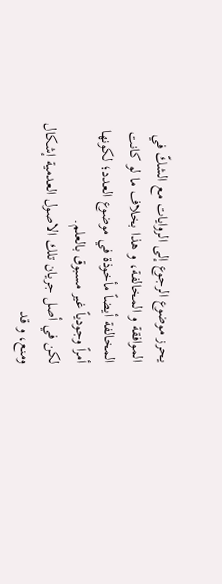يحرز موضوع الرجوع إلى الروايات مع الشكّ في الموافقة و المخالفة، و هذا بخلاف ما لو كانت المخالفة أيضاً مأخوذة في موضوع العدد؛ لكونها أمراً وجودياً غير مسبوق بالعلم.
لكن في أصل جريان تلك الاصول العدمية إشكال ومنع، و قد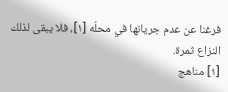فرغنا عن عدم جريانها في محلّه [١]، فلا يبقى لذلك النزاع ثمرة.
[١] مناهج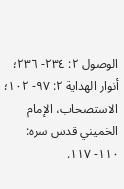الوصول ٢: ٢٣٤- ٢٣٦؛ أنوار الهداية ٢: ٩٧- ١٠٢؛ الاستصحاب، الإمام الخميني قدس سره: ١١٠- ١١٧.